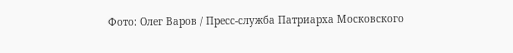Фото: Олег Варов / Пресс-служба Патриарха Московского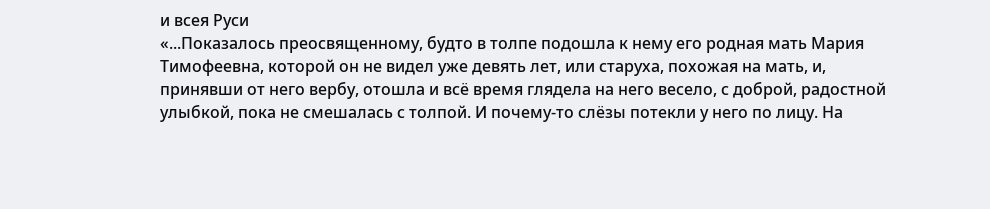и всея Руси
«...Показалось преосвященному, будто в толпе подошла к нему его родная мать Мария Тимофеевна, которой он не видел уже девять лет, или старуха, похожая на мать, и, принявши от него вербу, отошла и всё время глядела на него весело, с доброй, радостной улыбкой, пока не смешалась с толпой. И почему-то слёзы потекли у него по лицу. На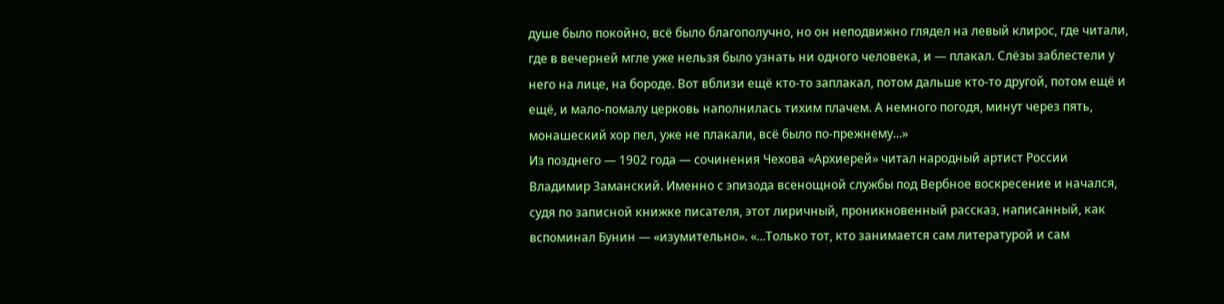душе было покойно, всё было благополучно, но он неподвижно глядел на левый клирос, где читали, где в вечерней мгле уже нельзя было узнать ни одного человека, и — плакал. Слёзы заблестели у него на лице, на бороде. Вот вблизи ещё кто-то заплакал, потом дальше кто-то другой, потом ещё и ещё, и мало-помалу церковь наполнилась тихим плачем. А немного погодя, минут через пять, монашеский хор пел, уже не плакали, всё было по-прежнему...»
Из позднего — 1902 года — сочинения Чехова «Архиерей» читал народный артист России Владимир Заманский. Именно с эпизода всенощной службы под Вербное воскресение и начался, судя по записной книжке писателя, этот лиричный, проникновенный рассказ, написанный, как вспоминал Бунин — «изумительно». «...Только тот, кто занимается сам литературой и сам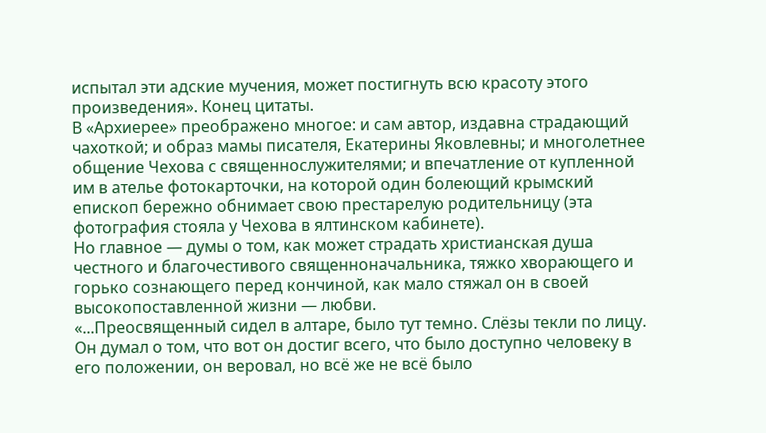испытал эти адские мучения, может постигнуть всю красоту этого произведения». Конец цитаты.
В «Архиерее» преображено многое: и сам автор, издавна страдающий чахоткой; и образ мамы писателя, Екатерины Яковлевны; и многолетнее общение Чехова с священнослужителями; и впечатление от купленной им в ателье фотокарточки, на которой один болеющий крымский епископ бережно обнимает свою престарелую родительницу (эта фотография стояла у Чехова в ялтинском кабинете).
Но главное — думы о том, как может страдать христианская душа честного и благочестивого священноначальника, тяжко хворающего и горько сознающего перед кончиной, как мало стяжал он в своей высокопоставленной жизни — любви.
«...Преосвященный сидел в алтаре, было тут темно. Слёзы текли по лицу. Он думал о том, что вот он достиг всего, что было доступно человеку в его положении, он веровал, но всё же не всё было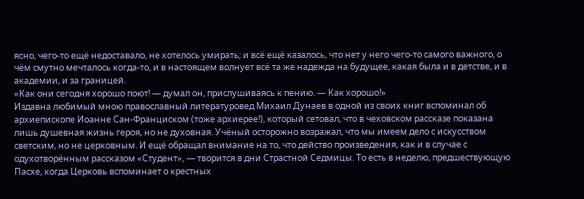ясно, чего-то ещё недоставало, не хотелось умирать; и всё ещё казалось, что нет у него чего-то самого важного, о чём смутно мечталось когда-то, и в настоящем волнует всё та же надежда на будущее, какая была и в детстве, и в академии, и за границей.
«Как они сегодня хорошо поют! — думал он, прислушиваясь к пению. — Как хорошо!»
Издавна любимый мною православный литературовед Михаил Дунаев в одной из своих книг вспоминал об архиепископе Иоанне Сан-Франциском (тоже архиерее!), который сетовал, что в чеховском рассказе показана лишь душевная жизнь героя, но не духовная. Учёный осторожно возражал, что мы имеем дело с искусством светским, но не церковным. И ещё обращал внимание на то, что действо произведения, как и в случае с одухотворённым рассказом «Студент», — творится в дни Страстной Седмицы. То есть в неделю, предшествующую Пасхе, когда Церковь вспоминает о крестных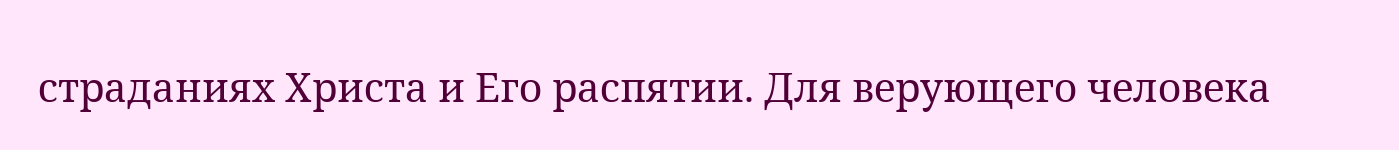страданиях Христа и Его распятии. Для верующего человека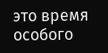это время особого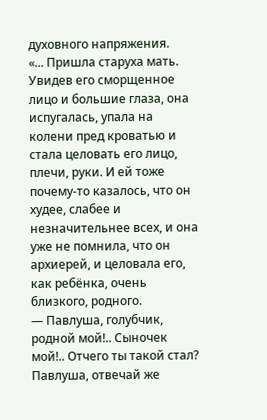духовного напряжения.
«... Пришла старуха мать. Увидев его сморщенное лицо и большие глаза, она испугалась, упала на колени пред кроватью и стала целовать его лицо, плечи, руки. И ей тоже почему-то казалось, что он худее, слабее и незначительнее всех, и она уже не помнила, что он архиерей, и целовала его, как ребёнка, очень близкого, родного.
— Павлуша, голубчик, родной мой!.. Сыночек мой!.. Отчего ты такой стал? Павлуша, отвечай же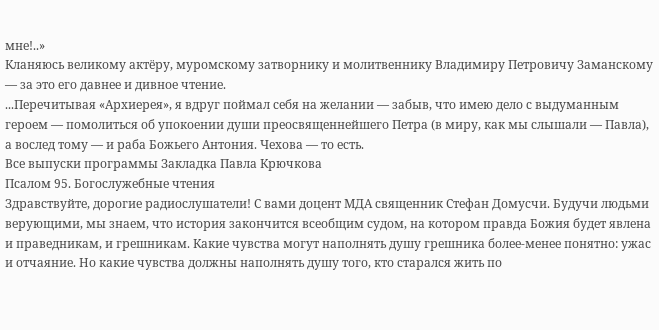мне!..»
Кланяюсь великому актёру, муромскому затворнику и молитвеннику Владимиру Петровичу Заманскому — за это его давнее и дивное чтение.
...Перечитывая «Архиерея», я вдруг поймал себя на желании — забыв, что имею дело с выдуманным героем — помолиться об упокоении души преосвященнейшего Петра (в миру, как мы слышали — Павла), а вослед тому — и раба Божьего Антония. Чехова — то есть.
Все выпуски программы Закладка Павла Крючкова
Псалом 95. Богослужебные чтения
Здравствуйте, дорогие радиослушатели! С вами доцент МДА священник Стефан Домусчи. Будучи людьми верующими, мы знаем, что история закончится всеобщим судом, на котором правда Божия будет явлена и праведникам, и грешникам. Какие чувства могут наполнять душу грешника более-менее понятно: ужас и отчаяние. Но какие чувства должны наполнять душу того, кто старался жить по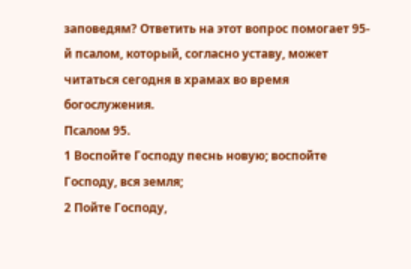заповедям? Ответить на этот вопрос помогает 95-й псалом, который, согласно уставу, может читаться сегодня в храмах во время богослужения.
Псалом 95.
1 Воспойте Господу песнь новую; воспойте Господу, вся земля;
2 Пойте Господу,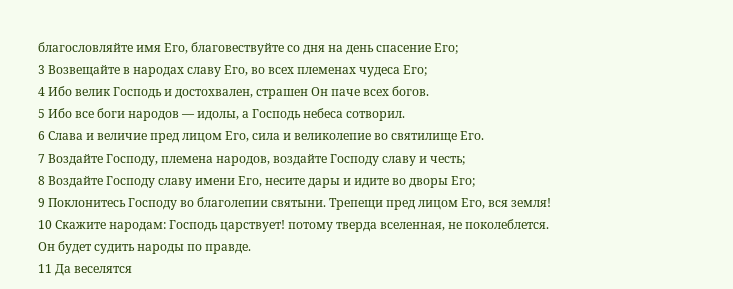благословляйте имя Его, благовествуйте со дня на день спасение Его;
3 Возвещайте в народах славу Его, во всех племенах чудеса Его;
4 Ибо велик Господь и достохвален, страшен Он паче всех богов.
5 Ибо все боги народов — идолы, а Господь небеса сотворил.
6 Слава и величие пред лицом Его, сила и великолепие во святилище Его.
7 Воздайте Господу, племена народов, воздайте Господу славу и честь;
8 Воздайте Господу славу имени Его, несите дары и идите во дворы Его;
9 Поклонитесь Господу во благолепии святыни. Трепещи пред лицом Его, вся земля!
10 Скажите народам: Господь царствует! потому тверда вселенная, не поколеблется. Он будет судить народы по правде.
11 Да веселятся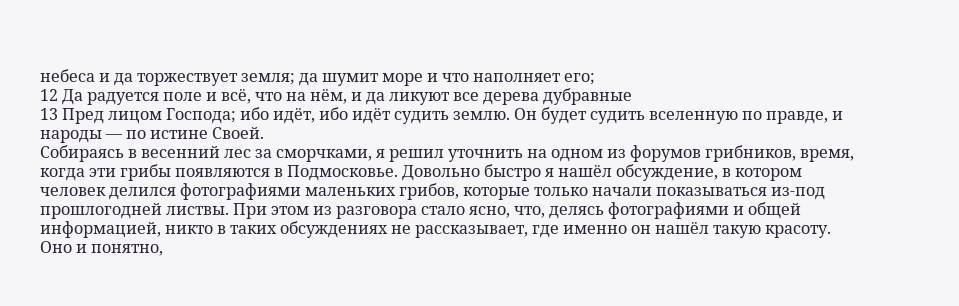небеса и да торжествует земля; да шумит море и что наполняет его;
12 Да радуется поле и всё, что на нём, и да ликуют все дерева дубравные
13 Пред лицом Господа; ибо идёт, ибо идёт судить землю. Он будет судить вселенную по правде, и народы — по истине Своей.
Собираясь в весенний лес за сморчками, я решил уточнить на одном из форумов грибников, время, когда эти грибы появляются в Подмосковье. Довольно быстро я нашёл обсуждение, в котором человек делился фотографиями маленьких грибов, которые только начали показываться из-под прошлогодней листвы. При этом из разговора стало ясно, что, делясь фотографиями и общей информацией, никто в таких обсуждениях не рассказывает, где именно он нашёл такую красоту. Оно и понятно,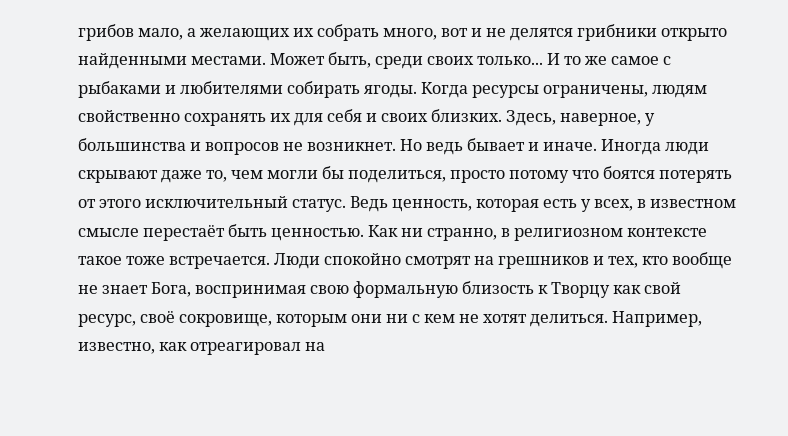грибов мало, а желающих их собрать много, вот и не делятся грибники открыто найденными местами. Может быть, среди своих только... И то же самое с рыбаками и любителями собирать ягоды. Когда ресурсы ограничены, людям свойственно сохранять их для себя и своих близких. Здесь, наверное, у большинства и вопросов не возникнет. Но ведь бывает и иначе. Иногда люди скрывают даже то, чем могли бы поделиться, просто потому что боятся потерять от этого исключительный статус. Ведь ценность, которая есть у всех, в известном смысле перестаёт быть ценностью. Как ни странно, в религиозном контексте такое тоже встречается. Люди спокойно смотрят на грешников и тех, кто вообще не знает Бога, воспринимая свою формальную близость к Творцу как свой ресурс, своё сокровище, которым они ни с кем не хотят делиться. Например, известно, как отреагировал на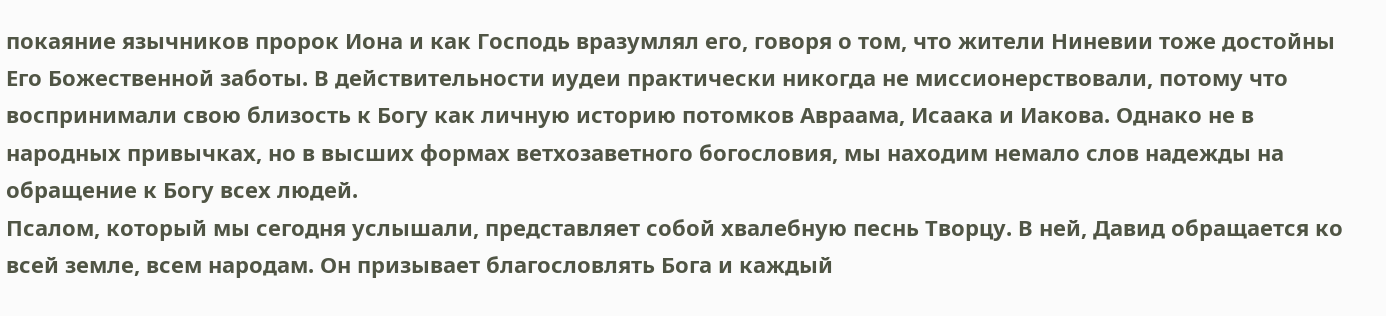покаяние язычников пророк Иона и как Господь вразумлял его, говоря о том, что жители Ниневии тоже достойны Его Божественной заботы. В действительности иудеи практически никогда не миссионерствовали, потому что воспринимали свою близость к Богу как личную историю потомков Авраама, Исаака и Иакова. Однако не в народных привычках, но в высших формах ветхозаветного богословия, мы находим немало слов надежды на обращение к Богу всех людей.
Псалом, который мы сегодня услышали, представляет собой хвалебную песнь Творцу. В ней, Давид обращается ко всей земле, всем народам. Он призывает благословлять Бога и каждый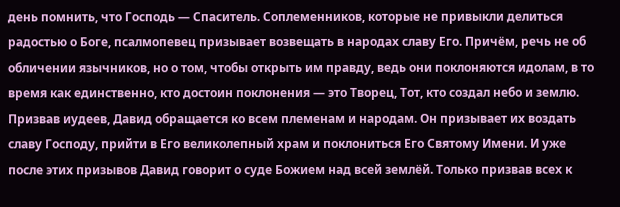день помнить, что Господь — Спаситель. Соплеменников, которые не привыкли делиться радостью о Боге, псалмопевец призывает возвещать в народах славу Его. Причём, речь не об обличении язычников, но о том, чтобы открыть им правду, ведь они поклоняются идолам, в то время как единственно, кто достоин поклонения — это Творец, Тот, кто создал небо и землю. Призвав иудеев, Давид обращается ко всем племенам и народам. Он призывает их воздать славу Господу, прийти в Его великолепный храм и поклониться Его Святому Имени. И уже после этих призывов Давид говорит о суде Божием над всей землёй. Только призвав всех к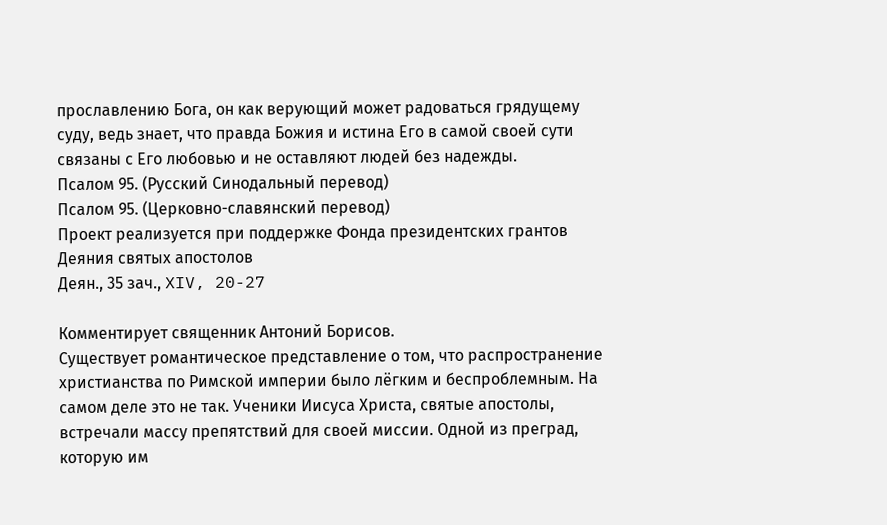прославлению Бога, он как верующий может радоваться грядущему суду, ведь знает, что правда Божия и истина Его в самой своей сути связаны с Его любовью и не оставляют людей без надежды.
Псалом 95. (Русский Синодальный перевод)
Псалом 95. (Церковно-славянский перевод)
Проект реализуется при поддержке Фонда президентских грантов
Деяния святых апостолов
Деян., 35 зач., XIV, 20-27

Комментирует священник Антоний Борисов.
Существует романтическое представление о том, что распространение христианства по Римской империи было лёгким и беспроблемным. На самом деле это не так. Ученики Иисуса Христа, святые апостолы, встречали массу препятствий для своей миссии. Одной из преград, которую им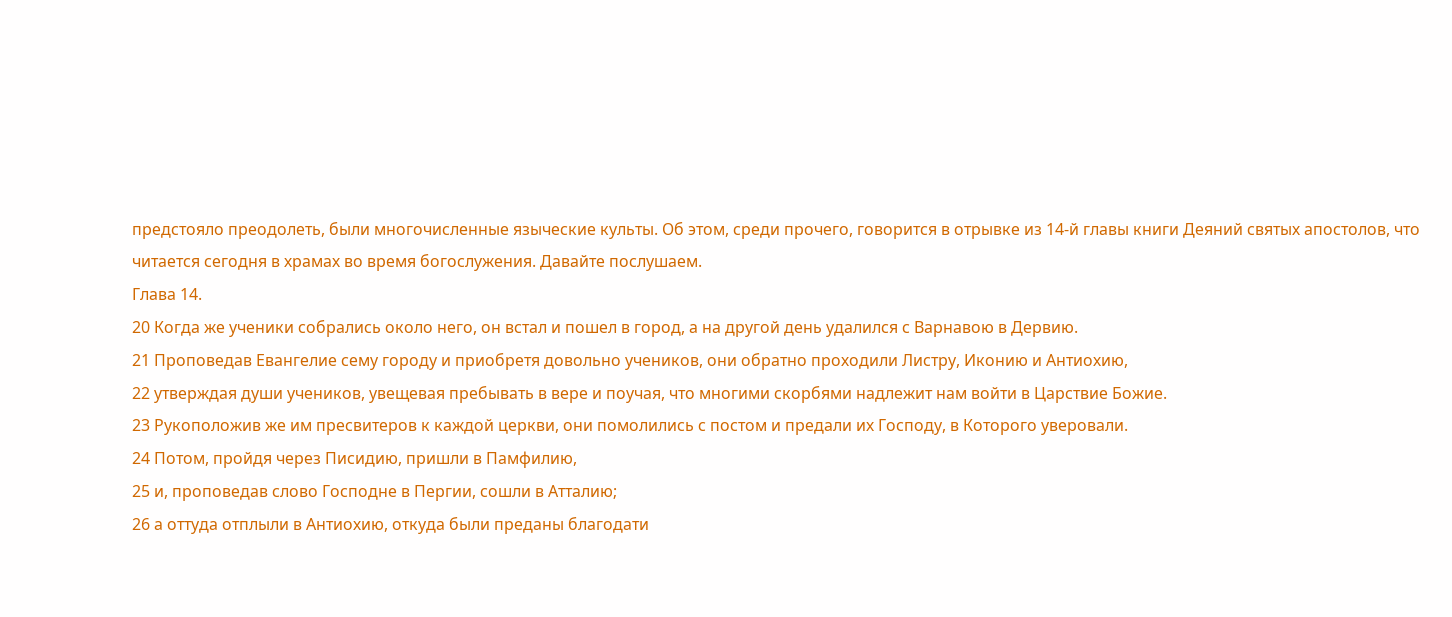предстояло преодолеть, были многочисленные языческие культы. Об этом, среди прочего, говорится в отрывке из 14-й главы книги Деяний святых апостолов, что читается сегодня в храмах во время богослужения. Давайте послушаем.
Глава 14.
20 Когда же ученики собрались около него, он встал и пошел в город, а на другой день удалился с Варнавою в Дервию.
21 Проповедав Евангелие сему городу и приобретя довольно учеников, они обратно проходили Листру, Иконию и Антиохию,
22 утверждая души учеников, увещевая пребывать в вере и поучая, что многими скорбями надлежит нам войти в Царствие Божие.
23 Рукоположив же им пресвитеров к каждой церкви, они помолились с постом и предали их Господу, в Которого уверовали.
24 Потом, пройдя через Писидию, пришли в Памфилию,
25 и, проповедав слово Господне в Пергии, сошли в Атталию;
26 а оттуда отплыли в Антиохию, откуда были преданы благодати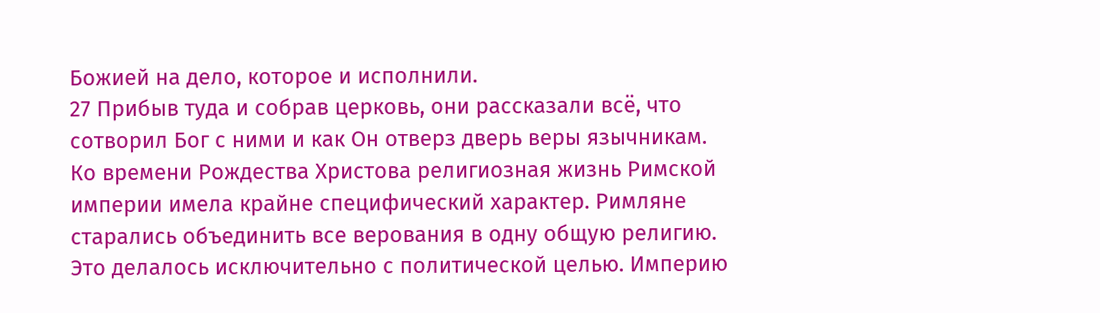Божией на дело, которое и исполнили.
27 Прибыв туда и собрав церковь, они рассказали всё, что сотворил Бог с ними и как Он отверз дверь веры язычникам.
Ко времени Рождества Христова религиозная жизнь Римской империи имела крайне специфический характер. Римляне старались объединить все верования в одну общую религию. Это делалось исключительно с политической целью. Империю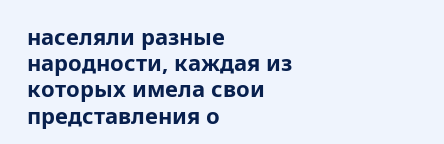населяли разные народности, каждая из которых имела свои представления о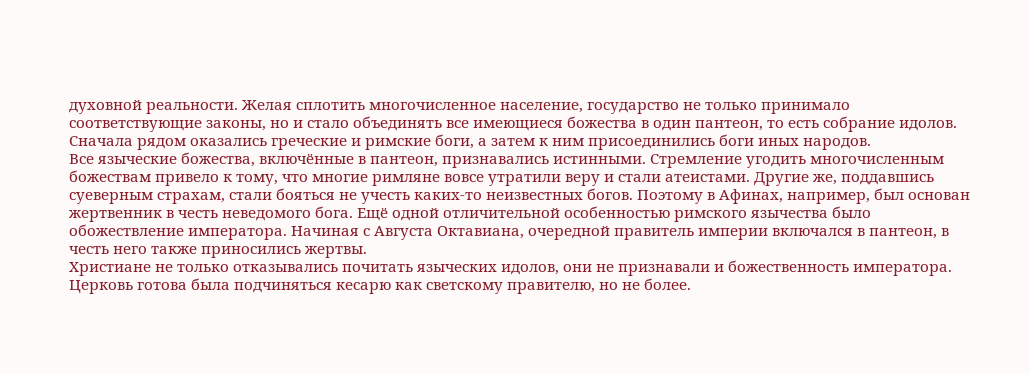духовной реальности. Желая сплотить многочисленное население, государство не только принимало соответствующие законы, но и стало объединять все имеющиеся божества в один пантеон, то есть собрание идолов. Сначала рядом оказались греческие и римские боги, а затем к ним присоединились боги иных народов.
Все языческие божества, включённые в пантеон, признавались истинными. Стремление угодить многочисленным божествам привело к тому, что многие римляне вовсе утратили веру и стали атеистами. Другие же, поддавшись суеверным страхам, стали бояться не учесть каких-то неизвестных богов. Поэтому в Афинах, например, был основан жертвенник в честь неведомого бога. Ещё одной отличительной особенностью римского язычества было обожествление императора. Начиная с Августа Октавиана, очередной правитель империи включался в пантеон, в честь него также приносились жертвы.
Христиане не только отказывались почитать языческих идолов, они не признавали и божественность императора. Церковь готова была подчиняться кесарю как светскому правителю, но не более.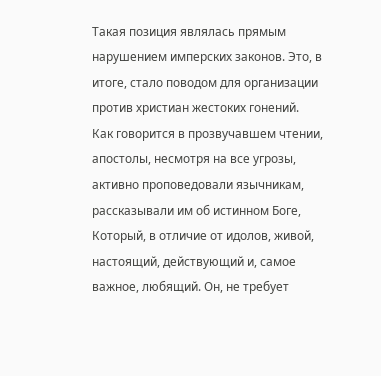Такая позиция являлась прямым нарушением имперских законов. Это, в итоге, стало поводом для организации против христиан жестоких гонений.
Как говорится в прозвучавшем чтении, апостолы, несмотря на все угрозы, активно проповедовали язычникам, рассказывали им об истинном Боге, Который, в отличие от идолов, живой, настоящий, действующий и, самое важное, любящий. Он, не требует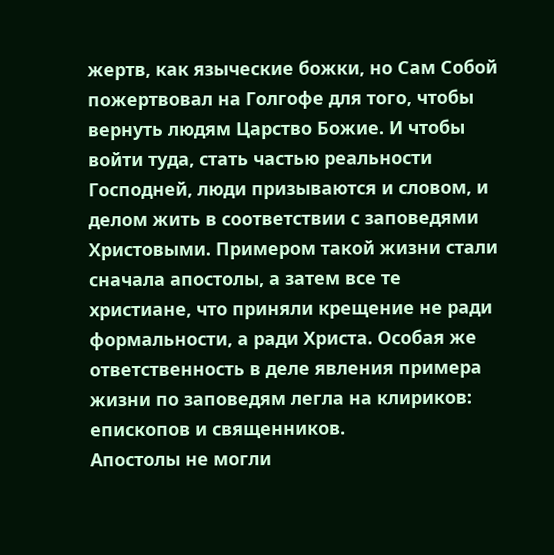жертв, как языческие божки, но Сам Собой пожертвовал на Голгофе для того, чтобы вернуть людям Царство Божие. И чтобы войти туда, стать частью реальности Господней, люди призываются и словом, и делом жить в соответствии с заповедями Христовыми. Примером такой жизни стали сначала апостолы, а затем все те христиане, что приняли крещение не ради формальности, а ради Христа. Особая же ответственность в деле явления примера жизни по заповедям легла на клириков: епископов и священников.
Апостолы не могли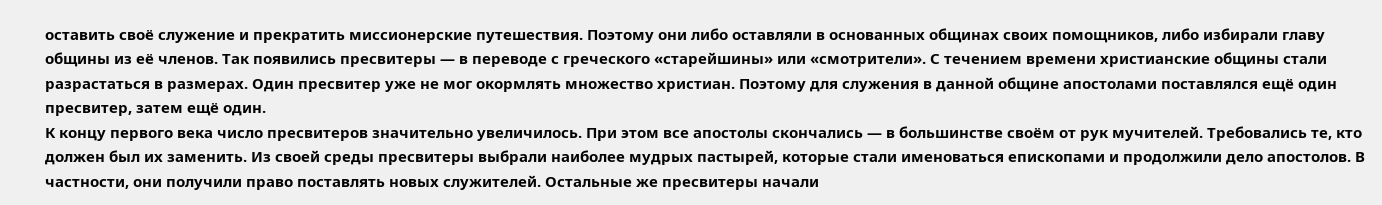оставить своё служение и прекратить миссионерские путешествия. Поэтому они либо оставляли в основанных общинах своих помощников, либо избирали главу общины из её членов. Так появились пресвитеры — в переводе с греческого «старейшины» или «смотрители». С течением времени христианские общины стали разрастаться в размерах. Один пресвитер уже не мог окормлять множество христиан. Поэтому для служения в данной общине апостолами поставлялся ещё один пресвитер, затем ещё один.
К концу первого века число пресвитеров значительно увеличилось. При этом все апостолы скончались — в большинстве своём от рук мучителей. Требовались те, кто должен был их заменить. Из своей среды пресвитеры выбрали наиболее мудрых пастырей, которые стали именоваться епископами и продолжили дело апостолов. В частности, они получили право поставлять новых служителей. Остальные же пресвитеры начали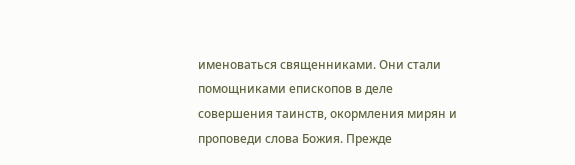именоваться священниками. Они стали помощниками епископов в деле совершения таинств, окормления мирян и проповеди слова Божия. Прежде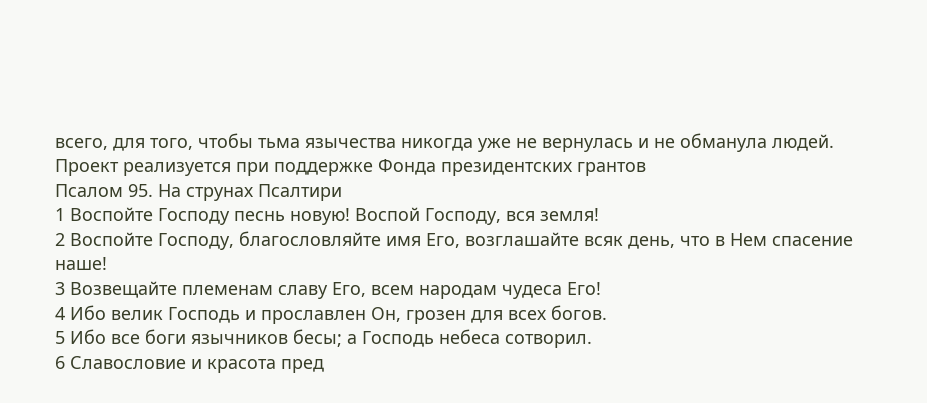всего, для того, чтобы тьма язычества никогда уже не вернулась и не обманула людей.
Проект реализуется при поддержке Фонда президентских грантов
Псалом 95. На струнах Псалтири
1 Воспойте Господу песнь новую! Воспой Господу, вся земля!
2 Воспойте Господу, благословляйте имя Его, возглашайте всяк день, что в Нем спасение наше!
3 Возвещайте племенам славу Его, всем народам чудеса Его!
4 Ибо велик Господь и прославлен Он, грозен для всех богов.
5 Ибо все боги язычников бесы; а Господь небеса сотворил.
6 Славословие и красота пред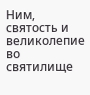Ним, святость и великолепие во святилище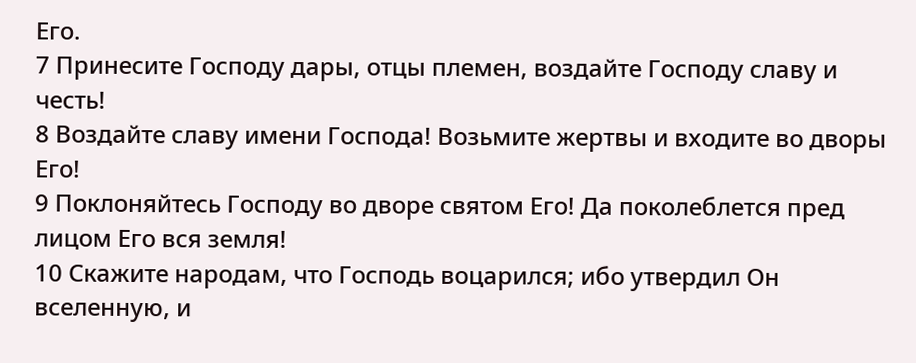Его.
7 Принесите Господу дары, отцы племен, воздайте Господу славу и честь!
8 Воздайте славу имени Господа! Возьмите жертвы и входите во дворы Его!
9 Поклоняйтесь Господу во дворе святом Его! Да поколеблется пред лицом Его вся земля!
10 Скажите народам, что Господь воцарился; ибо утвердил Он вселенную, и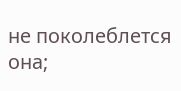не поколеблется она;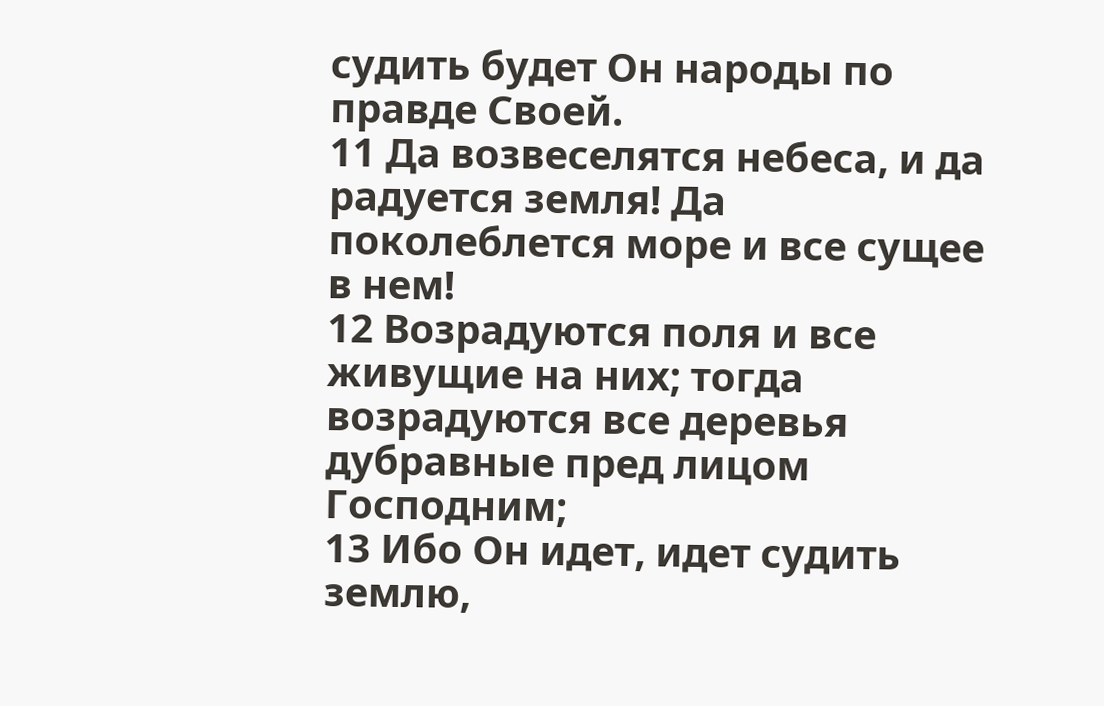судить будет Он народы по правде Своей.
11 Да возвеселятся небеса, и да радуется земля! Да поколеблется море и все сущее в нем!
12 Возрадуются поля и все живущие на них; тогда возрадуются все деревья дубравные пред лицом Господним;
13 Ибо Он идет, идет судить землю,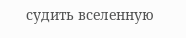судить вселенную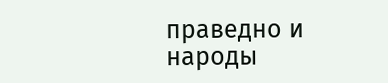праведно и народы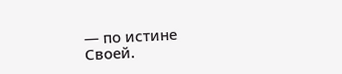— по истине Своей.